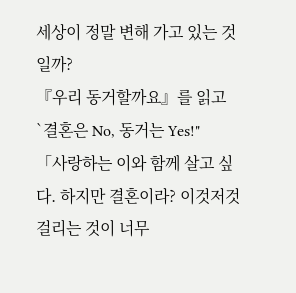세상이 정말 변해 가고 있는 것일까?
『우리 동거할까요』를 읽고
`결혼은 No, 동거는 Yes!"
「사랑하는 이와 함께 살고 싶다. 하지만 결혼이라? 이것저것 걸리는 것이 너무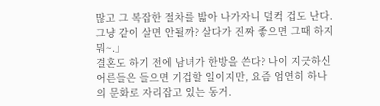많고 그 복잡한 절차를 밟아 나가자니 덜컥 겁도 난다. 그냥 같이 살면 안될까? 살다가 진짜 좋으면 그때 하지 뭐~.」
결혼도 하기 전에 남녀가 한방을 쓴다? 나이 지긋하신 어른들은 들으면 기겁할 일이지만, 요즘 엄연히 하나의 문화로 자리잡고 있는 동거.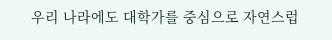우리 나라에도 대학가를 중심으로 자연스럽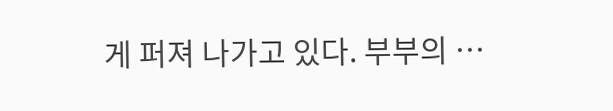게 퍼져 나가고 있다. 부부의 …